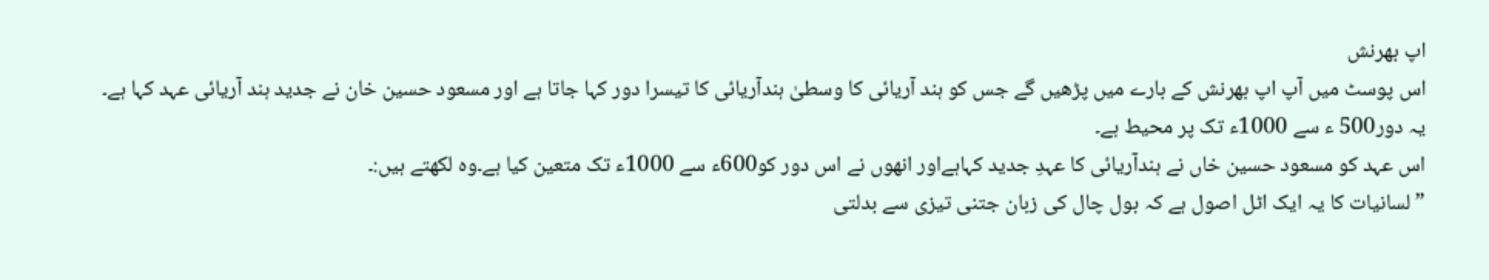اپ بھرنش
اس پوسٹ میں آپ اپ بھرنش کے بارے میں پڑھیں گے جس کو ہند آریائی کا وسطیٰ ہندآریائی کا تیسرا دور کہا جاتا ہے اور مسعود حسین خان نے جدید ہند آریائی عہد کہا ہے۔
یہ دور500 ء سے 1000ء تک پر محیط ہے۔
اس عہد کو مسعود حسین خاں نے ہندآریائی کا عہدِ جدید کہاہےاور انھوں نے اس دور کو600ء سے 1000ء تک متعین کیا ہے۔وہ لکھتے ہیں:۔
” لسانیات کا یہ ایک اٹل اصول ہے کہ بول چال کی زبان جتنی تیزی سے بدلتی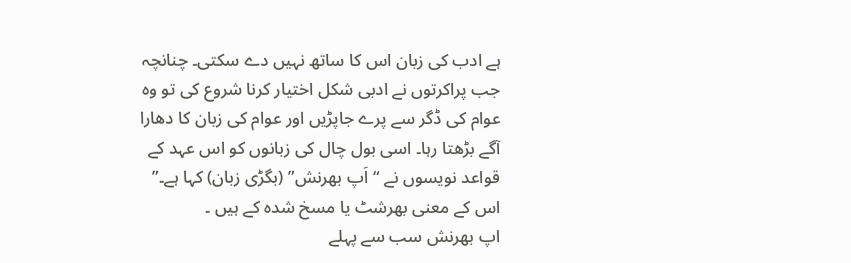ہے ادب کی زبان اس کا ساتھ نہیں دے سکتی۔ چنانچہ جب پراکرتوں نے ادبی شکل اختیار کرنا شروع کی تو وہ عوام کی ڈگر سے پرے جاپڑیں اور عوام کی زبان کا دھارا آگے بڑھتا رہا۔ اسی بول چال کی زبانوں کو اس عہد کے قواعد نویسوں نے “اَپ بھرنش” (بگڑی زبان) کہا ہے۔”
اس کے معنی بھرشٹ یا مسخ شدہ کے ہیں ۔
اپ بھرنش سب سے پہلے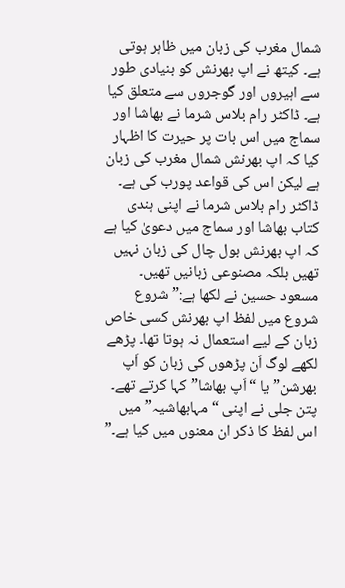شمال مغرب کی زبان میں ظاہر ہوتی ہے۔ کیتھ نے اپ بھرنش کو بنیادی طور سے اہیروں اور گوجروں سے متعلق کیا ہے۔ ڈاکٹر رام بلاس شرما نے بھاشا اور سماج میں اس بات پر حیرت کا اظہار کیا کہ اپ بھرنش شمال مغرب کی زبان ہے لیکن اس کی قواعد پورب کی ہے۔
ڈاکٹر رام بلاس شرما نے اپنی ہندی کتاب بھاشا اور سماج میں دعویٰ کیا ہے کہ اپ بھرنش بول چال کی زبان نہیں تھیں بلکہ مصنوعی زبانیں تھیں۔
مسعود حسین نے لکھا ہے:”شروع شروع میں لفظ اپ بھرنش کسی خاص زبان کے لیے استعمال نہ ہوتا تھا۔ پڑھے لکھے لوگ اَن پڑھوں کی زبان کو اَپ بھرشن” یا “اَپ بھاشا” کہا کرتے تھے۔ پتن جلی نے اپنی “مہابھاشیہ” میں اس لفظ کا ذکر ان معنوں میں کیا ہے۔”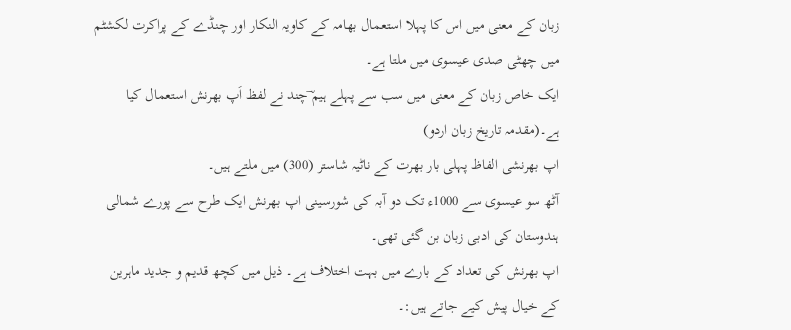زبان کے معنی میں اس کا پہلا استعمال بھامہ کے کاویہ النکار اور چنڈے کے پراکرت لکشٹم میں چھٹی صدی عیسوی میں ملتا ہے۔
ایک خاص زبان کے معنی میں سب سے پہلے ہیم ؔچند نے لفظ اَپ بھرنش استعمال کیا ہے۔(مقدمہ تاریخ زبان اردو)
اپ بھرنشی الفاظ پہلی بار بھرت کے ناٹیہ شاستر (300) میں ملتے ہیں۔
آٹھ سو عیسوی سے 1000ء تک دو آبہ کی شورسینی اپ بھرنش ایک طرح سے پورے شمالی ہندوستان کی ادبی زبان بن گئی تھی۔
اپ بھرنش کی تعداد کے بارے میں بہت اختلاف ہے۔ ذیل میں کچھ قدیم و جدید ماہرین کے خیال پیش کیے جاتے ہیں:۔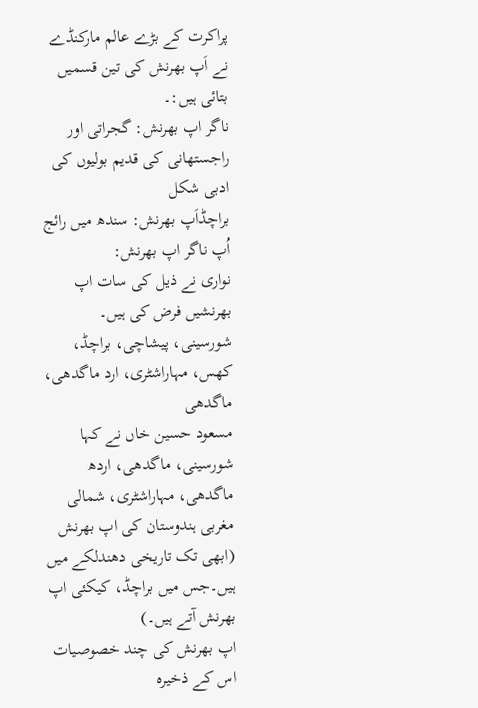پراکرت کے بڑے عالم مارکنڈے نے اَپ بھرنش کی تین قسمیں بتائی ہیں:۔
ناگر اپ بھرنش: گجراتی اور راجستھانی کی قدیم بولیوں کی ادبی شکل
براچڈاَپ بھرنش: سندھ میں رائج
اُپ ناگر اپ بھرنش:
نواری نے ذیل کی سات اپ بھرنشیں فرض کی ہیں۔
شورسینی، پیشاچی، براچڈ، کھس، مہاراشٹری، ارد ماگدھی، ماگدھی
مسعود حسین خاں نے کہا
شورسینی، ماگدھی، اردھ ماگدھی، مہاراشٹری، شمالی مغربی ہندوستان کی اپ بھرنش (ابھی تک تاریخی دھندلکے میں ہیں۔جس میں براچڈ، کیکئی اپ بھرنش آتے ہیں۔)
اپ بھرنش کی چند خصوصیات
اس کے ذخیرہ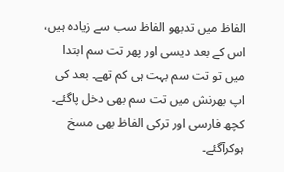الفاظ میں تدبھو الفاظ سب سے زیادہ ہیں، اس کے بعد دیسی اور پھر تت سم ابتدا میں تو تت سم بہت ہی کم تھے۔ بعد کی اپ بھرنش میں تت سم بھی دخل پاگئے۔ کچھ فارسی اور ترکی الفاظ بھی مسخ ہوکرآگئے۔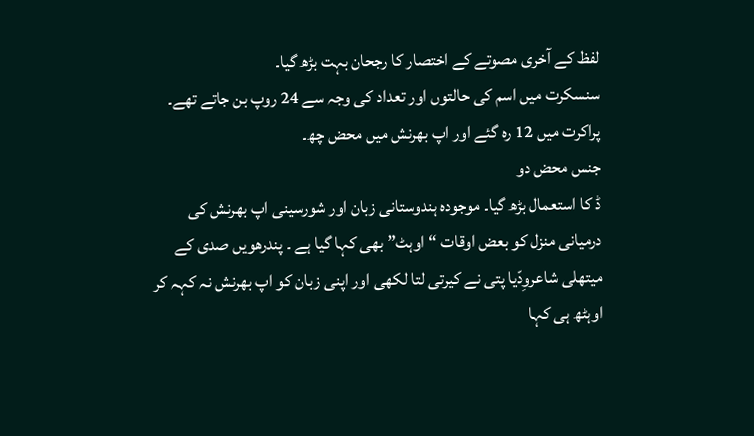لفظ کے آخری مصوتے کے اختصار کا رجحان بہت بڑھ گیا۔
سنسکرت میں اسم کی حالتوں اور تعداد کی وجہ سے 24 روپ بن جاتے تھے۔ پراکرت میں 12 رہ گئے اور اپ بھرنش میں محض چھ۔
جنس محض دو
ڈ کا استعمال بڑھ گیا۔ موجودہ ہندوستانی زبان اور شورسینی اپ بھرنش کی درمیانی منزل کو بعض اوقات “اوہٹ” بھی کہا گیا ہے ۔ پندرھویں صدی کے میتھلی شاعروِدّیا پتی نے کیرتی لتا لکھی اور اپنی زبان کو اپ بھرنش نہ کہہ کر اوہٹھ ہی کہا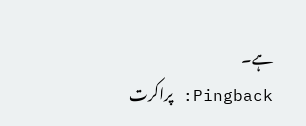ہے۔
Pingback: پراکرت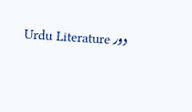دور Urdu Literature